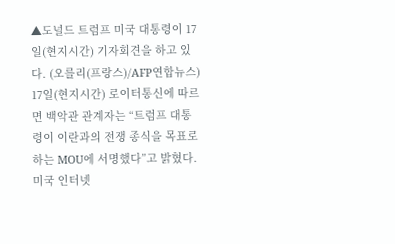▲도널드 트럼프 미국 대통령이 17일(현지시간) 기자회견을 하고 있다. (오를리(프랑스)/AFP연합뉴스)
17일(현지시간) 로이터통신에 따르면 백악관 관계자는 “트럼프 대통령이 이란과의 전쟁 종식을 목표로 하는 MOU에 서명했다”고 밝혔다.
미국 인터넷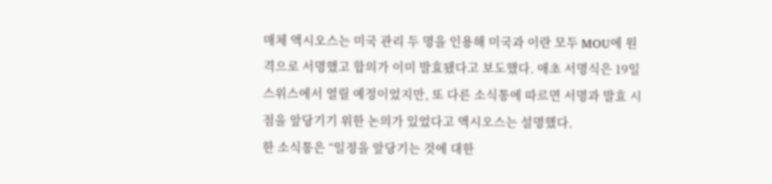매체 액시오스는 미국 관리 두 명을 인용해 미국과 이란 모두 MOU에 원격으로 서명했고 합의가 이미 발효됐다고 보도했다. 애초 서명식은 19일 스위스에서 열릴 예정이었지만, 또 다른 소식통에 따르면 서명과 발효 시점을 앞당기기 위한 논의가 있었다고 액시오스는 설명했다.
한 소식통은 “일정을 앞당기는 것에 대한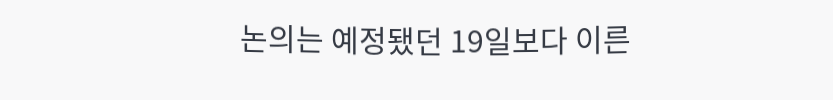논의는 예정됐던 19일보다 이른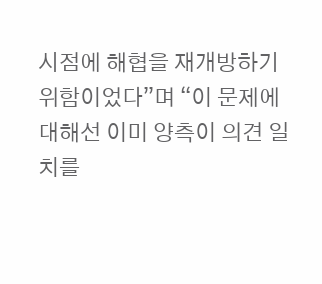시점에 해협을 재개방하기 위함이었다”며 “이 문제에 대해선 이미 양측이 의견 일치를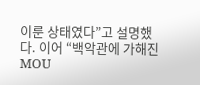이룬 상태였다”고 설명했다. 이어 “백악관에 가해진 MOU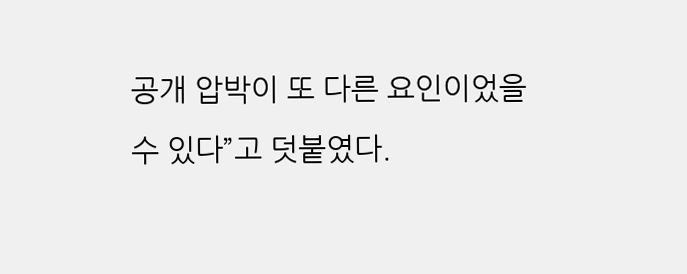공개 압박이 또 다른 요인이었을 수 있다”고 덧붙였다.